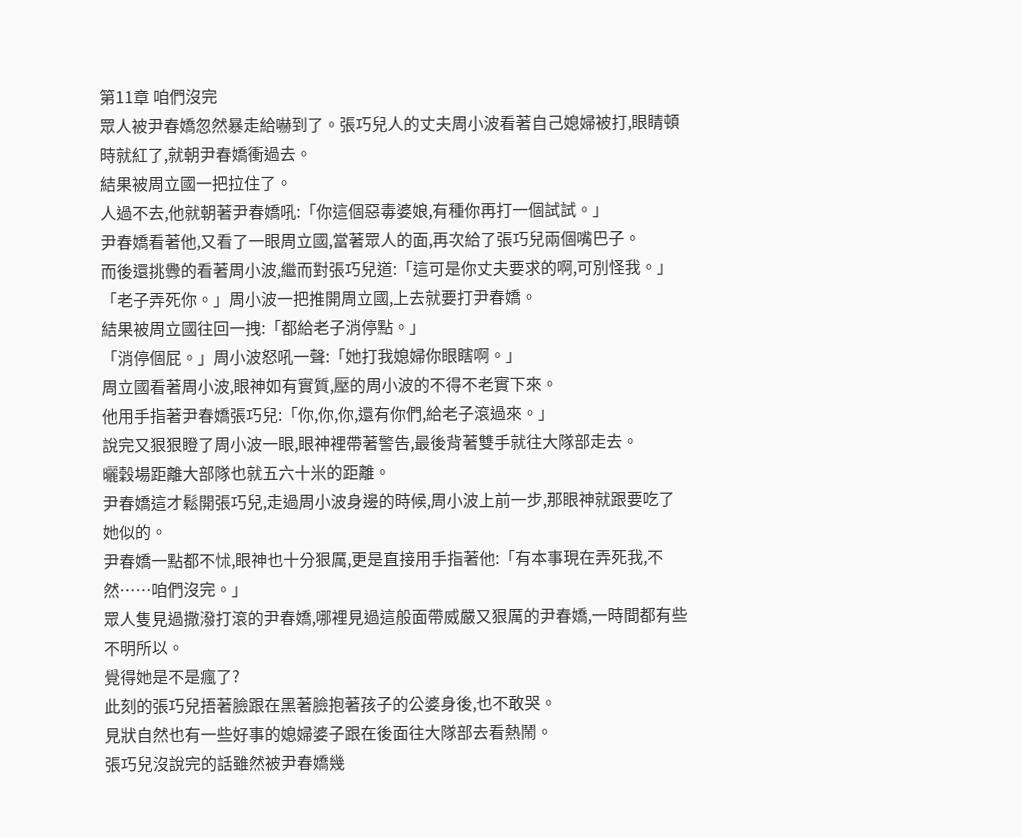第11章 咱們沒完
眾人被尹春嬌忽然暴走給嚇到了。張巧兒人的丈夫周小波看著自己媳婦被打,眼睛頓時就紅了,就朝尹春嬌衝過去。
結果被周立國一把拉住了。
人過不去,他就朝著尹春嬌吼:「你這個惡毒婆娘,有種你再打一個試試。」
尹春嬌看著他,又看了一眼周立國,當著眾人的面,再次給了張巧兒兩個嘴巴子。
而後還挑釁的看著周小波,繼而對張巧兒道:「這可是你丈夫要求的啊,可別怪我。」
「老子弄死你。」周小波一把推開周立國,上去就要打尹春嬌。
結果被周立國往回一拽:「都給老子消停點。」
「消停個屁。」周小波怒吼一聲:「她打我媳婦你眼瞎啊。」
周立國看著周小波,眼神如有實質,壓的周小波的不得不老實下來。
他用手指著尹春嬌張巧兒:「你,你,你,還有你們,給老子滾過來。」
說完又狠狠瞪了周小波一眼,眼神裡帶著警告,最後背著雙手就往大隊部走去。
曬穀場距離大部隊也就五六十米的距離。
尹春嬌這才鬆開張巧兒,走過周小波身邊的時候,周小波上前一步,那眼神就跟要吃了她似的。
尹春嬌一點都不怵,眼神也十分狠厲,更是直接用手指著他:「有本事現在弄死我,不然……咱們沒完。」
眾人隻見過撒潑打滾的尹春嬌,哪裡見過這般面帶威嚴又狠厲的尹春嬌,一時間都有些不明所以。
覺得她是不是瘋了?
此刻的張巧兒捂著臉跟在黑著臉抱著孩子的公婆身後,也不敢哭。
見狀自然也有一些好事的媳婦婆子跟在後面往大隊部去看熱鬧。
張巧兒沒說完的話雖然被尹春嬌幾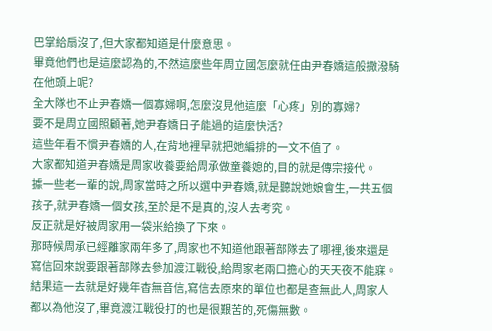巴掌給扇沒了,但大家都知道是什麼意思。
畢竟他們也是這麼認為的,不然這麼些年周立國怎麼就任由尹春嬌這般撒潑騎在他頭上呢?
全大隊也不止尹春嬌一個寡婦啊,怎麼沒見他這麼「心疼」別的寡婦?
要不是周立國照顧著,她尹春嬌日子能過的這麼快活?
這些年看不慣尹春嬌的人,在背地裡早就把她編排的一文不值了。
大家都知道尹春嬌是周家收養要給周承做童養媳的,目的就是傳宗接代。
據一些老一輩的說,周家當時之所以選中尹春嬌,就是聽說她娘會生,一共五個孩子,就尹春嬌一個女孩,至於是不是真的,沒人去考究。
反正就是好被周家用一袋米給換了下來。
那時候周承已經離家兩年多了,周家也不知道他跟著部隊去了哪裡,後來還是寫信回來說要跟著部隊去參加渡江戰役,給周家老兩口擔心的天天夜不能寐。
結果這一去就是好幾年杳無音信,寫信去原來的單位也都是查無此人,周家人都以為他沒了,畢竟渡江戰役打的也是很艱苦的,死傷無數。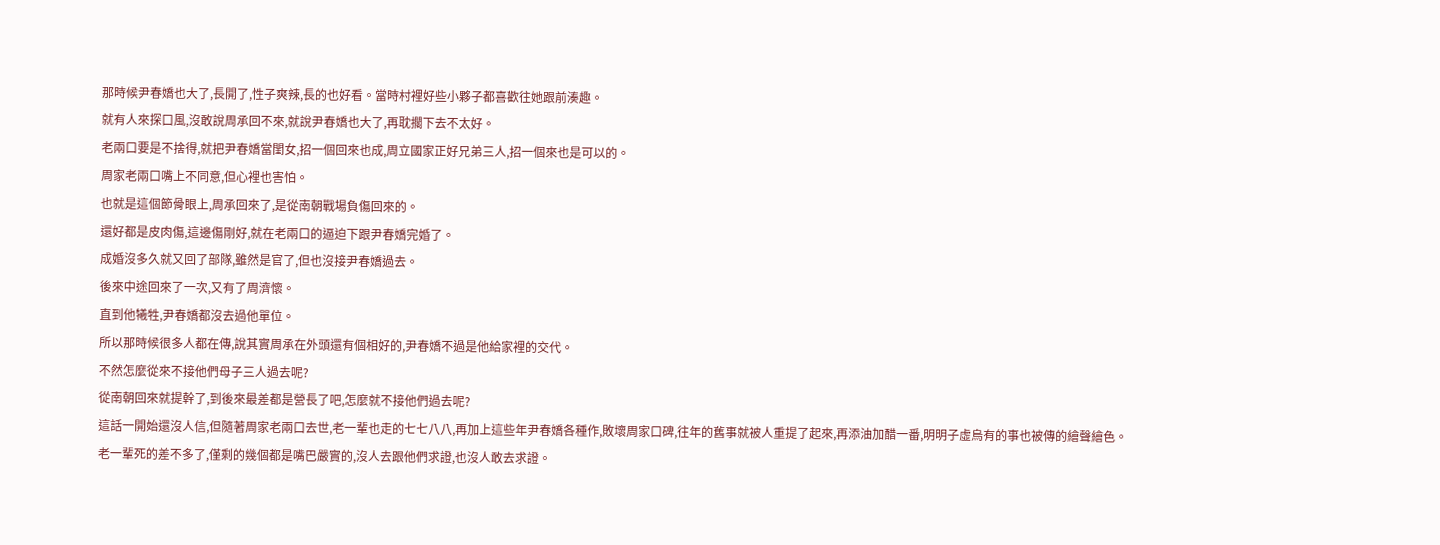那時候尹春嬌也大了,長開了,性子爽辣,長的也好看。當時村裡好些小夥子都喜歡往她跟前湊趣。
就有人來探口風,沒敢說周承回不來,就說尹春嬌也大了,再耽擱下去不太好。
老兩口要是不捨得,就把尹春嬌當閨女,招一個回來也成,周立國家正好兄弟三人,招一個來也是可以的。
周家老兩口嘴上不同意,但心裡也害怕。
也就是這個節骨眼上,周承回來了,是從南朝戰場負傷回來的。
還好都是皮肉傷,這邊傷剛好,就在老兩口的逼迫下跟尹春嬌完婚了。
成婚沒多久就又回了部隊,雖然是官了,但也沒接尹春嬌過去。
後來中途回來了一次,又有了周濟懷。
直到他犧牲,尹春嬌都沒去過他單位。
所以那時候很多人都在傳,說其實周承在外頭還有個相好的,尹春嬌不過是他給家裡的交代。
不然怎麼從來不接他們母子三人過去呢?
從南朝回來就提幹了,到後來最差都是營長了吧,怎麼就不接他們過去呢?
這話一開始還沒人信,但隨著周家老兩口去世,老一輩也走的七七八八,再加上這些年尹春嬌各種作,敗壞周家口碑,往年的舊事就被人重提了起來,再添油加醋一番,明明子虛烏有的事也被傳的繪聲繪色。
老一輩死的差不多了,僅剩的幾個都是嘴巴嚴實的,沒人去跟他們求證,也沒人敢去求證。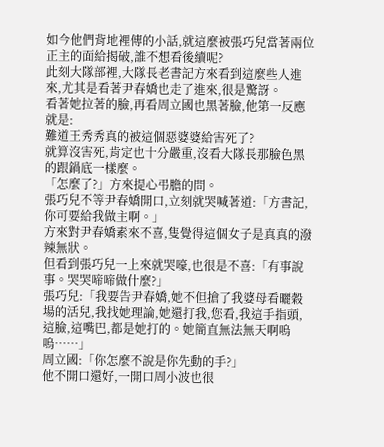如今他們背地裡傳的小話,就這麼被張巧兒當著兩位正主的面給揭破,誰不想看後續呢?
此刻大隊部裡,大隊長老書記方來看到這麼些人進來,尤其是看著尹春嬌也走了進來,很是驚訝。
看著她拉著的臉,再看周立國也黑著臉,他第一反應就是:
難道王秀秀真的被這個惡婆婆給害死了?
就算沒害死,肯定也十分嚴重,沒看大隊長那臉色黑的跟鍋底一樣麼。
「怎麼了?」方來提心弔膽的問。
張巧兒不等尹春嬌開口,立刻就哭喊著道:「方書記,你可要給我做主啊。」
方來對尹春嬌素來不喜,隻覺得這個女子是真真的潑辣無狀。
但看到張巧兒一上來就哭嚎,也很是不喜:「有事說事。哭哭啼啼做什麼?」
張巧兒:「我要告尹春嬌,她不但搶了我婆母看曬穀場的活兒,我找她理論,她還打我,您看,我這手指頭,這臉,這嘴巴,都是她打的。她簡直無法無天啊嗚嗚……」
周立國:「你怎麼不說是你先動的手?」
他不開口還好,一開口周小波也很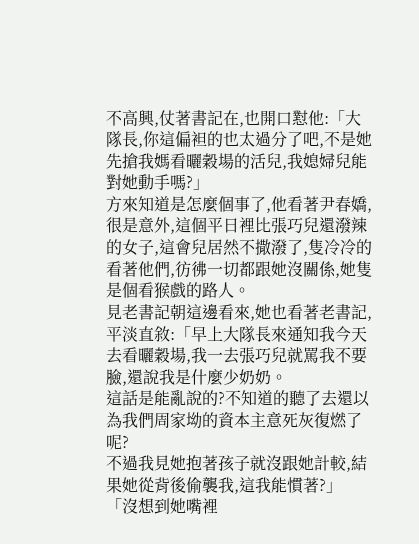不高興,仗著書記在,也開口懟他:「大隊長,你這偏袒的也太過分了吧,不是她先搶我媽看曬穀場的活兒,我媳婦兒能對她動手嗎?」
方來知道是怎麼個事了,他看著尹春嬌,很是意外,這個平日裡比張巧兒還潑辣的女子,這會兒居然不撒潑了,隻冷冷的看著他們,彷彿一切都跟她沒關係,她隻是個看猴戲的路人。
見老書記朝這邊看來,她也看著老書記,平淡直敘:「早上大隊長來通知我今天去看曬穀場,我一去張巧兒就罵我不要臉,還說我是什麼少奶奶。
這話是能亂說的?不知道的聽了去還以為我們周家坳的資本主意死灰復燃了呢?
不過我見她抱著孩子就沒跟她計較,結果她從背後偷襲我,這我能慣著?」
「沒想到她嘴裡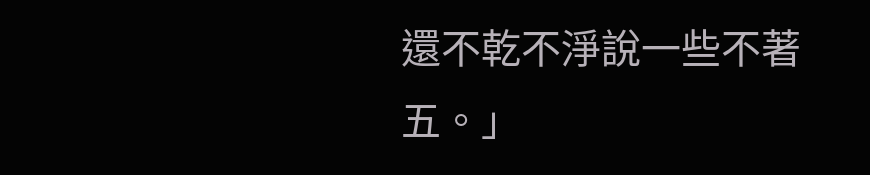還不乾不淨說一些不著五。」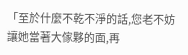「至於什麼不乾不淨的話,您老不妨讓她當著大傢夥的面,再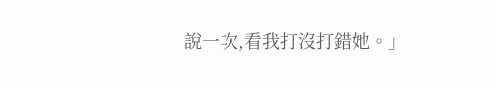說一次,看我打沒打錯她。」